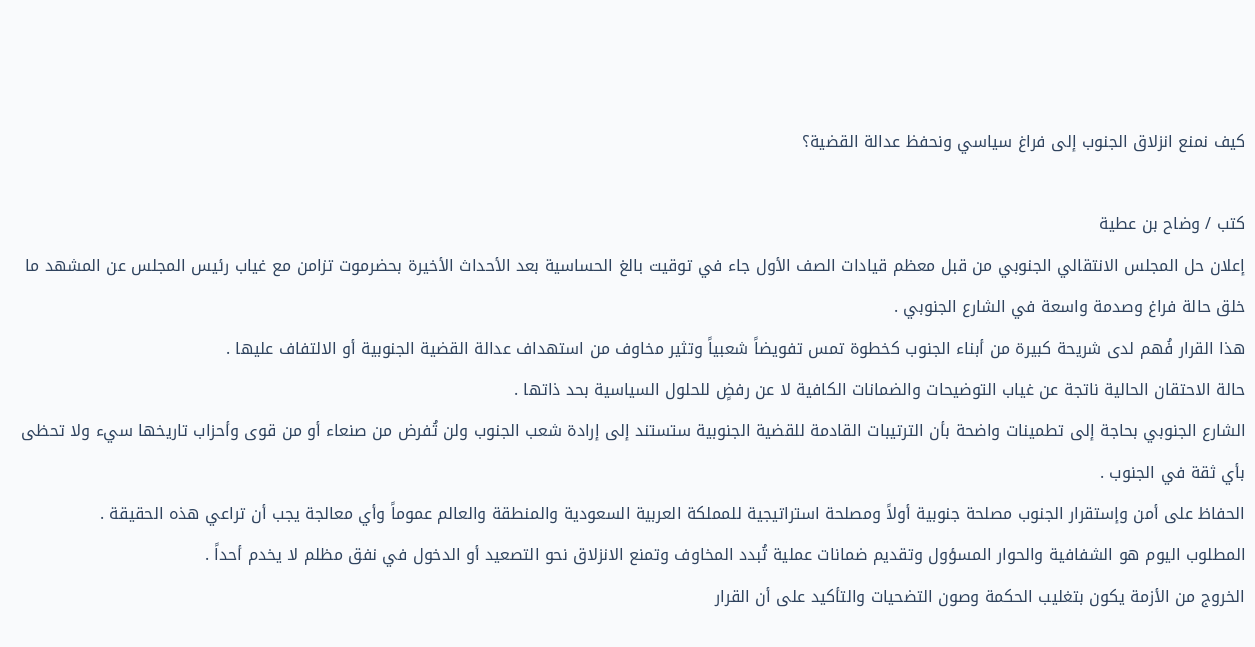كيف نمنع انزلاق الجنوب إلى فراغ سياسي ونحفظ عدالة القضية؟

كتب / وضاح بن عطية
إعلان حل المجلس الانتقالي الجنوبي من قبل معظم قيادات الصف الأول جاء في توقيت بالغ الحساسية بعد الأحداث الأخيرة بحضرموت تزامن مع غياب رئيس المجلس عن المشهد ما خلق حالة فراغ وصدمة واسعة في الشارع الجنوبي .
هذا القرار فُهم لدى شريحة كبيرة من أبناء الجنوب كخطوة تمس تفويضاً شعبياً وتثير مخاوف من استهداف عدالة القضية الجنوبية أو الالتفاف عليها .
حالة الاحتقان الحالية ناتجة عن غياب التوضيحات والضمانات الكافية لا عن رفضٍ للحلول السياسية بحد ذاتها .
الشارع الجنوبي بحاجة إلى تطمينات واضحة بأن الترتيبات القادمة للقضية الجنوبية ستستند إلى إرادة شعب الجنوب ولن تُفرض من صنعاء أو من قوى وأحزاب تاريخها سيء ولا تحظى بأي ثقة في الجنوب .
الحفاظ على أمن وإستقرار الجنوب مصلحة جنوبية أولاً ومصلحة استراتيجية للمملكة العربية السعودية والمنطقة والعالم عموماً وأي معالجة يجب أن تراعي هذه الحقيقة .
المطلوب اليوم هو الشفافية والحوار المسؤول وتقديم ضمانات عملية تُبدد المخاوف وتمنع الانزلاق نحو التصعيد أو الدخول في نفق مظلم لا يخدم أحداً .
الخروج من الأزمة يكون بتغليب الحكمة وصون التضحيات والتأكيد على أن القرار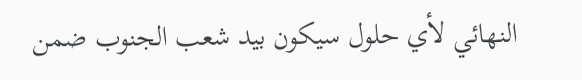النهائي لأي حلول سيكون بيد شعب الجنوب ضمن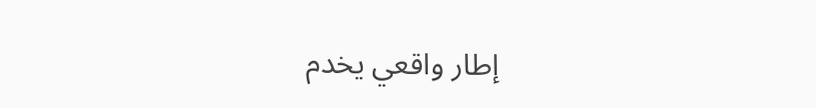إطار واقعي يخدم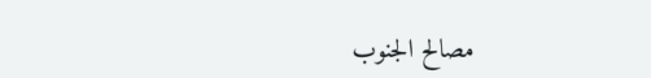مصالح الجنوب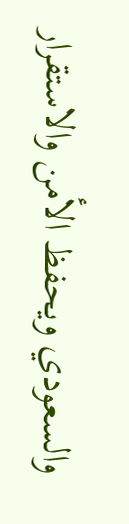والسعودي ويحفظ الأمن والاستقرار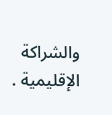والشراكة الإقليمية .